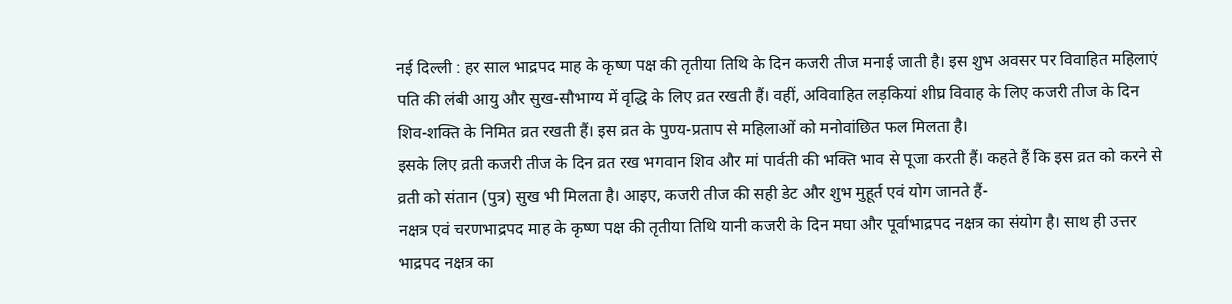नई दिल्ली : हर साल भाद्रपद माह के कृष्ण पक्ष की तृतीया तिथि के दिन कजरी तीज मनाई जाती है। इस शुभ अवसर पर विवाहित महिलाएं पति की लंबी आयु और सुख-सौभाग्य में वृद्धि के लिए व्रत रखती हैं। वहीं, अविवाहित लड़कियां शीघ्र विवाह के लिए कजरी तीज के दिन शिव-शक्ति के निमित व्रत रखती हैं। इस व्रत के पुण्य-प्रताप से महिलाओं को मनोवांछित फल मिलता है।
इसके लिए व्रती कजरी तीज के दिन व्रत रख भगवान शिव और मां पार्वती की भक्ति भाव से पूजा करती हैं। कहते हैं कि इस व्रत को करने से व्रती को संतान (पुत्र) सुख भी मिलता है। आइए, कजरी तीज की सही डेट और शुभ मुहूर्त एवं योग जानते हैं-
नक्षत्र एवं चरणभाद्रपद माह के कृष्ण पक्ष की तृतीया तिथि यानी कजरी के दिन मघा और पूर्वाभाद्रपद नक्षत्र का संयोग है। साथ ही उत्तर भाद्रपद नक्षत्र का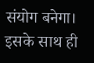संयोग बनेगा। इसके साथ ही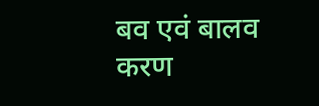बव एवं बालव करण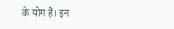के योग हैं। इन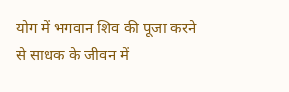योग में भगवान शिव की पूजा करने से साधक के जीवन में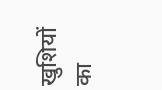खुशियों का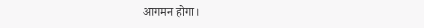आगमन होगा।